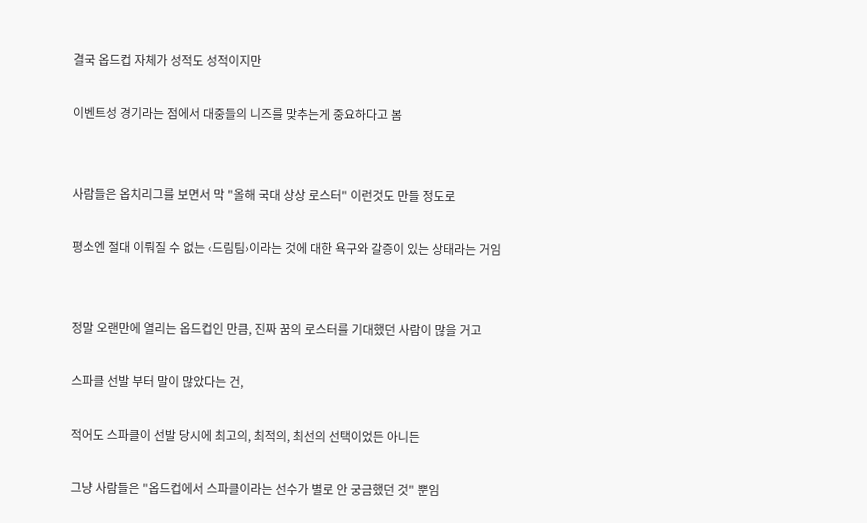결국 옵드컵 자체가 성적도 성적이지만

이벤트성 경기라는 점에서 대중들의 니즈를 맞추는게 중요하다고 봄


사람들은 옵치리그를 보면서 막 "올해 국대 상상 로스터" 이런것도 만들 정도로

평소엔 절대 이뤄질 수 없는 ‹드림팀›이라는 것에 대한 욕구와 갈증이 있는 상태라는 거임


정말 오랜만에 열리는 옵드컵인 만큼, 진짜 꿈의 로스터를 기대했던 사람이 많을 거고

스파클 선발 부터 말이 많았다는 건,

적어도 스파클이 선발 당시에 최고의, 최적의, 최선의 선택이었든 아니든

그냥 사람들은 "옵드컵에서 스파클이라는 선수가 별로 안 궁금했던 것" 뿐임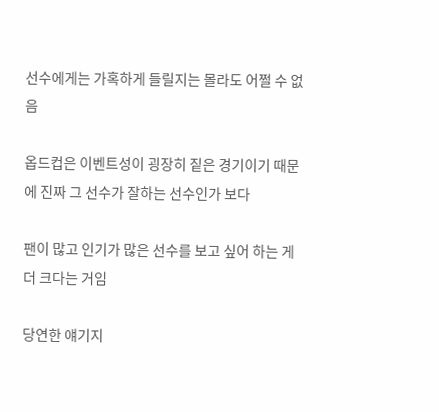선수에게는 가혹하게 들릴지는 몰라도 어쩔 수 없음

옵드컵은 이벤트성이 굉장히 짙은 경기이기 때문에 진짜 그 선수가 잘하는 선수인가 보다

팬이 많고 인기가 많은 선수를 보고 싶어 하는 게 더 크다는 거임

당연한 얘기지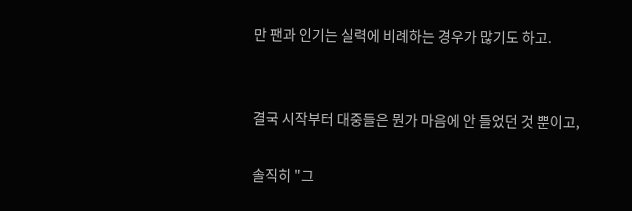만 팬과 인기는 실력에 비례하는 경우가 많기도 하고.


결국 시작부터 대중들은 뭔가 마음에 안 들었던 것 뿐이고,

솔직히 "그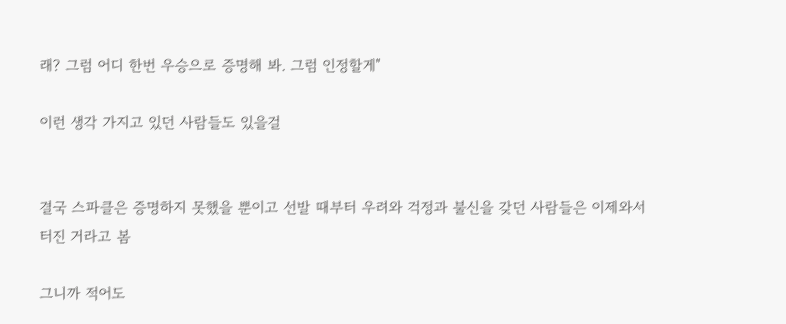래? 그럼 어디 한번 우승으로 증명해 봐. 그럼 인정할게"

이런 생각 가지고 있던 사람들도 있을걸


결국 스파클은 증명하지 못했을 뿐이고 선발 때부터 우려와 걱정과 불신을 갖던 사람들은 이제와서 터진 거라고 봄

그니까 적어도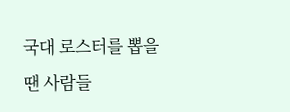국대 로스터를 뽑을 땐 사람들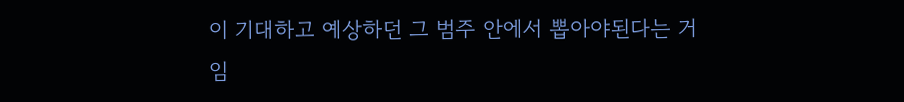이 기대하고 예상하던 그 범주 안에서 뽑아야된다는 거임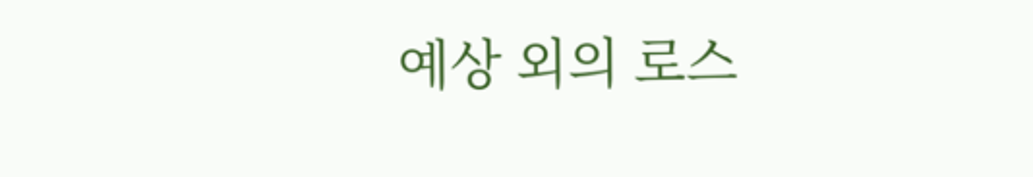예상 외의 로스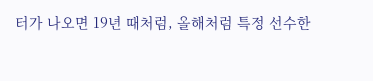터가 나오면 19년 때처럼, 올해처럼 특정 선수한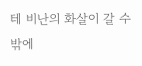테 비난의 화살이 갈 수밖에